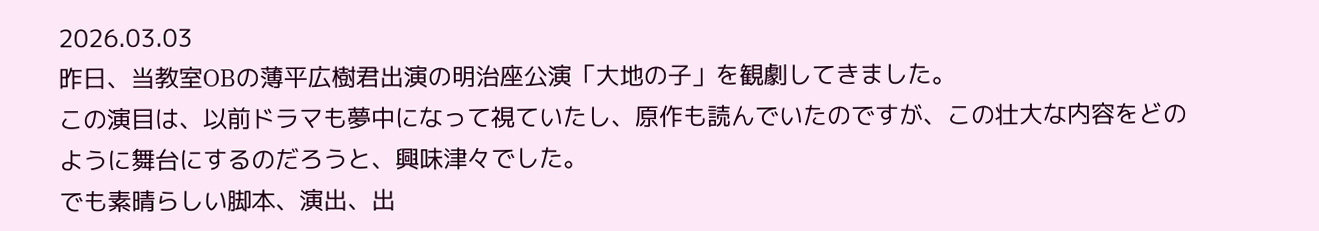2026.03.03
昨日、当教室OBの薄平広樹君出演の明治座公演「大地の子」を観劇してきました。
この演目は、以前ドラマも夢中になって視ていたし、原作も読んでいたのですが、この壮大な内容をどのように舞台にするのだろうと、興味津々でした。
でも素晴らしい脚本、演出、出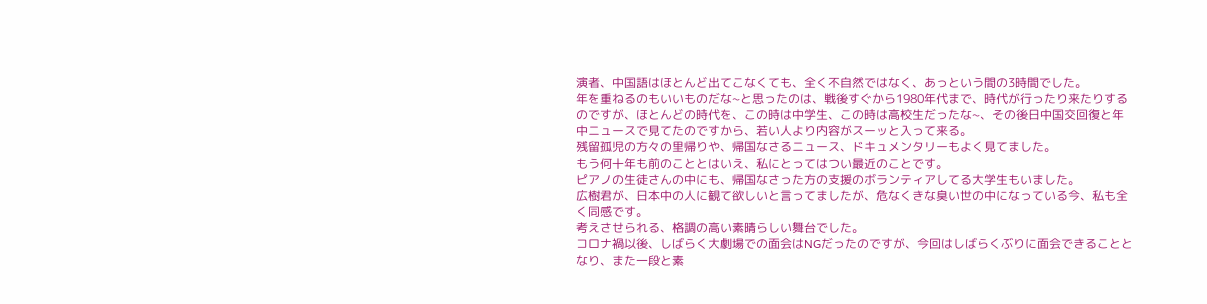演者、中国語はほとんど出てこなくても、全く不自然ではなく、あっという間の3時間でした。
年を重ねるのもいいものだな~と思ったのは、戦後すぐから1980年代まで、時代が行ったり来たりするのですが、ほとんどの時代を、この時は中学生、この時は高校生だったな~、その後日中国交回復と年中ニュースで見てたのですから、若い人より内容がスーッと入って来る。
残留孤児の方々の里帰りや、帰国なさるニュース、ドキュメンタリーもよく見てました。
もう何十年も前のこととはいえ、私にとってはつい最近のことです。
ピアノの生徒さんの中にも、帰国なさった方の支援のボランティアしてる大学生もいました。
広樹君が、日本中の人に観て欲しいと言ってましたが、危なくきな臭い世の中になっている今、私も全く同感です。
考えさせられる、格調の高い素晴らしい舞台でした。
コロナ禍以後、しばらく大劇場での面会はNGだったのですが、今回はしばらくぶりに面会できることとなり、また一段と素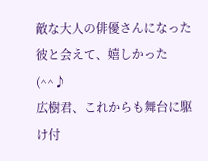敵な大人の俳優さんになった彼と会えて、嬉しかった(^^♪
広樹君、これからも舞台に駆け付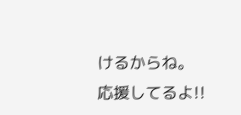けるからね。
応援してるよ!!